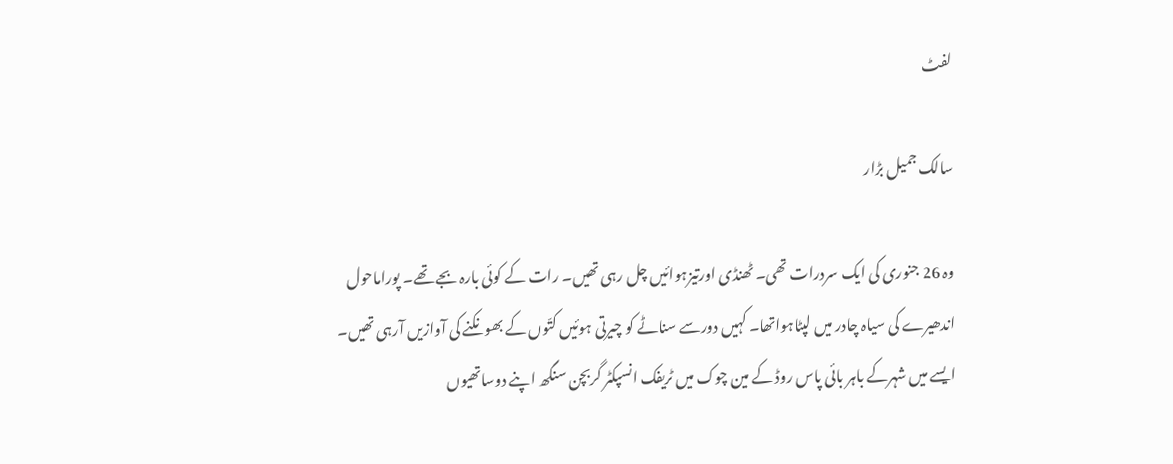لفٹ

سالک جمیل بڑار

وہ 26 جنوری کی ایک سردرات تھی۔ ٹھنڈی اورتیزہوائیں چل رہی تھیں۔ رات کے کوئی بارہ بجے تھے۔ پوراماحول اندھیرے کی سیاہ چادر میں لپٹاہواتھا۔ کہیں دورسے سناٹے کو چیرتی ہوئیں کتّوں کے بھونکنے کی آوازیں آرہی تھیں۔ ایسے میں شہرکے باہر بائی پاس روڈ کے مین چوک میں ٹریفک انسپکٹر گربچن سنگھ اپنے دوساتھیوں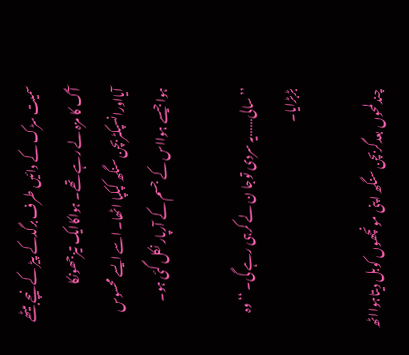سمیت سڑک کے دائیں طرف برگدکے پیڑ کے نیچے بیٹھے آگ کا مزہ لے رہے تھے۔ ہواکاایک تیزجھونکا آیااورانسپکٹربچن سنگھ کپکپا اٹھا۔ اسے ایسے محسوس ہواجیسے ہوااس کے جسم کے آرپار نکل گئی ہو۔

’’سالی……یہ سردی توجا ن لے کرہی رہے گی۔ ‘‘وہ بڑبڑایا۔

چندلمحوں بعدگربچن سنگھ اپنی مونچھوں کوبل دیتاہوااٹھ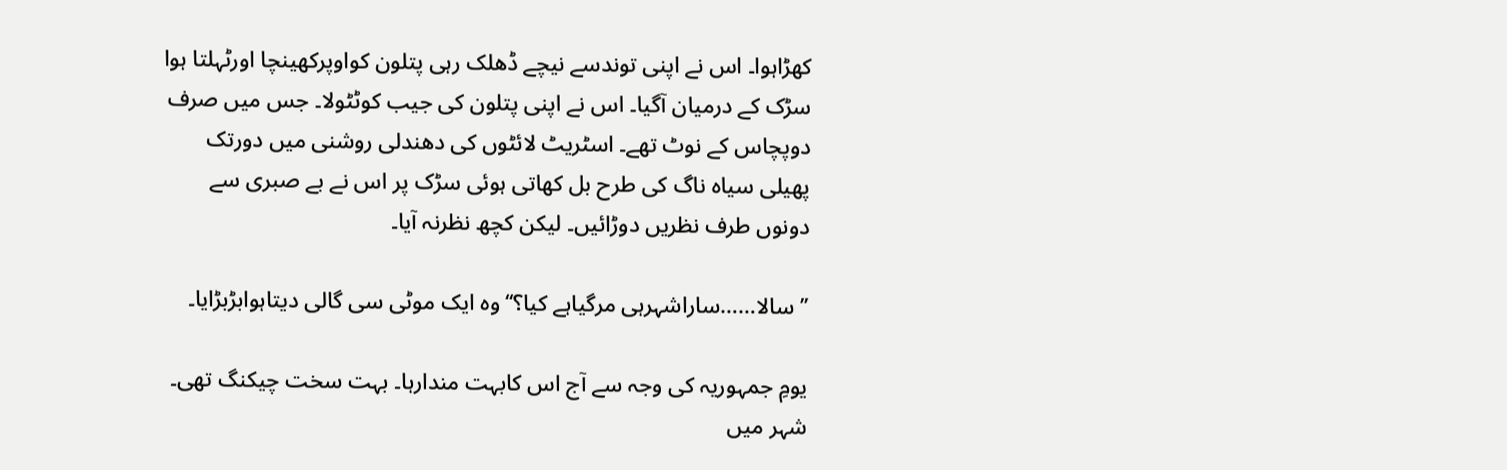کھڑاہوا۔ اس نے اپنی توندسے نیچے ڈھلک رہی پتلون کواوپرکھینچا اورٹہلتا ہوا سڑک کے درمیان آگیا۔ اس نے اپنی پتلون کی جیب کوٹٹولا۔ جس میں صرف دوپچاس کے نوٹ تھے۔ اسٹریٹ لائٹوں کی دھندلی روشنی میں دورتک پھیلی سیاہ ناگ کی طرح بل کھاتی ہوئی سڑک پر اس نے بے صبری سے دونوں طرف نظریں دوڑائیں۔ لیکن کچھ نظرنہ آیا۔

’’سالا……ساراشہرہی مرگیاہے کیا؟‘‘وہ ایک موٹی سی گالی دیتاہوابڑبڑایا۔

یومِ جمہوریہ کی وجہ سے آج اس کابہت مندارہا۔ بہت سخت چیکنگ تھی۔ شہر میں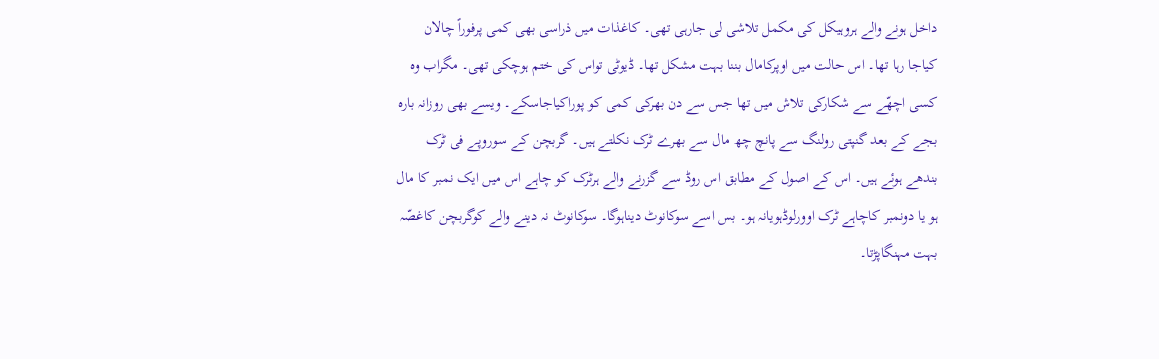داخل ہونے والے ہروہیکل کی مکمل تلاشی لی جارہی تھی۔ کاغذات میں ذراسی بھی کمی پرفوراً چالان کیاجا رہا تھا۔ اس حالت میں اوپرکامال بننا بہت مشکل تھا۔ ڈیوٹی تواس کی ختم ہوچکی تھی۔ مگراب وہ کسی اچھّے سے شکارکی تلاش میں تھا جس سے دن بھرکی کمی کو پوراکیاجاسکے۔ ویسے بھی روزانہ بارہ بجے کے بعد گنپتی رولنگ سے پانچ چھ مال سے بھرے ٹرک نکلتے ہیں۔ گربچن کے سوروپے فی ٹرک بندھے ہوئے ہیں۔ اس کے اصول کے مطابق اس روڈ سے گزرنے والے ہرٹرک کو چاہے اس میں ایک نمبر کا مال ہو یا دونمبر کاچاہے ٹرک اوورلوڈہویانہ ہو۔ بس اسے سوکانوٹ دیناہوگا۔ سوکانوٹ نہ دینے والے کوگربچن کاغصّہ بہت مہنگاپڑتا۔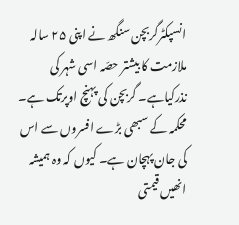انسپکٹرگربچن سنگھ نے اپنی ۲۵ سالہ ملازمت کا بیشتر حصّہ اسی شہر کی نذرکیاہے۔ گربچن کی پہنچ اوپرتک ہے۔ محکمہ کے سبھی بڑے افسروں سے اس کی جان پہچان ہے۔ کیوں کہ وہ ہمیشہ انھیں قیمتی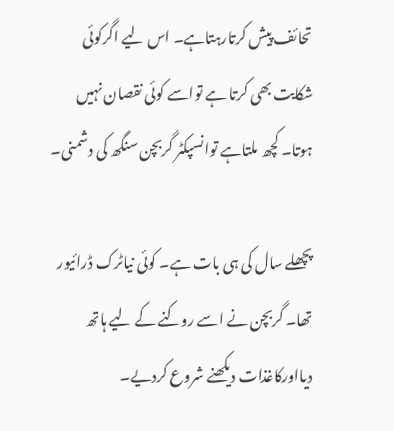تحائف پیش کرتارہتاہے۔ اس لیے اگرکوئی شکایت بھی کرتا ہے تواسے کوئی نقصان نہیں ہوتا۔ کچھ ملتاہے توانسپکٹر گربچن سنگھ کی دشمنی۔

پچھلے سال کی ہی بات ہے۔ کوئی نیاٹرک ڈرائیور تھا۔ گربچن نے اسے روکنے کے لیے ہاتھ دیااورکاغذات دیکھنے شروع کردیے۔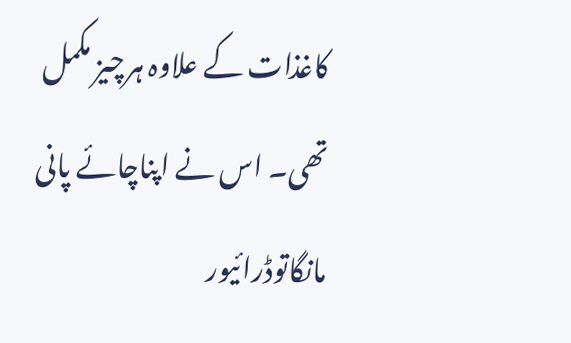کاغذات کے علاوہ ہرچیز مکمل تھی۔ اس نے اپناچائے پانی مانگاتوڈرائیور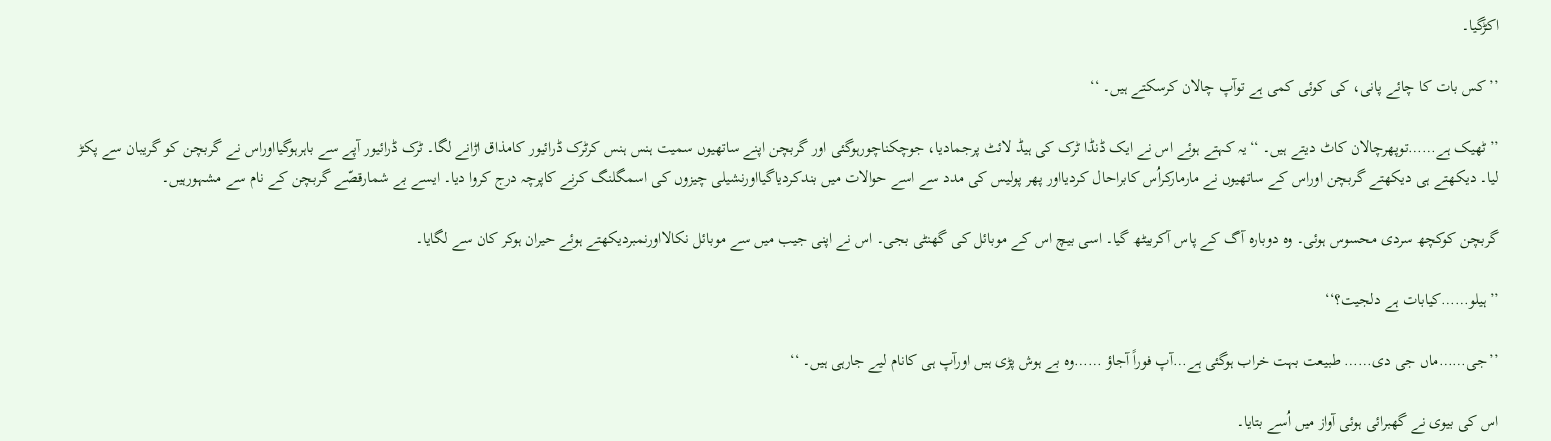اکڑگیا۔

’’کس بات کا چائے پانی، کی کوئی کمی ہے توآپ چالان کرسکتے ہیں۔ ‘‘

’’ٹھیک ہے……توپھرچالان کاٹ دیتے ہیں۔ ‘‘یہ کہتے ہوئے اس نے ایک ڈنڈا ٹرک کی ہیڈ لائٹ پرجمادیا، جوچکناچورہوگئی اور گربچن اپنے ساتھیوں سمیت ہنس ہنس کرٹرک ڈرائیور کامذاق اڑانے لگا۔ ٹرک ڈرائیور آپے سے باہرہوگیااوراس نے گربچن کو گریبان سے پکڑ لیا۔ دیکھتے ہی دیکھتے گربچن اوراس کے ساتھیوں نے مارمارکراُس کابراحال کردیااور پھر پولیس کی مدد سے اسے حوالات میں بندکردیاگیااورنشیلی چیزوں کی اسمگلنگ کرنے کاپرچہ درج کروا دیا۔ ایسے بے شمارقصّے گربچن کے نام سے مشہورہیں۔

گربچن کوکچھ سردی محسوس ہوئی۔ وہ دوبارہ آگ کے پاس آکربیٹھ گیا۔ اسی بیچ اس کے موبائل کی گھنٹی بجی۔ اس نے اپنی جیب میں سے موبائل نکالااورنمبردیکھتے ہوئے حیران ہوکر کان سے لگایا۔

’’ہیلو……کیابات ہے دلجیت؟‘‘

’’جی……ماں جی دی…… طبیعت بہت خراب ہوگئی ہے…آپ فوراً آجاؤ ……وہ بے ہوش پڑی ہیں اورآپ ہی کانام لیے جارہی ہیں۔ ‘‘

اس کی بیوی نے گھبرائی ہوئی آواز میں اُسے بتایا۔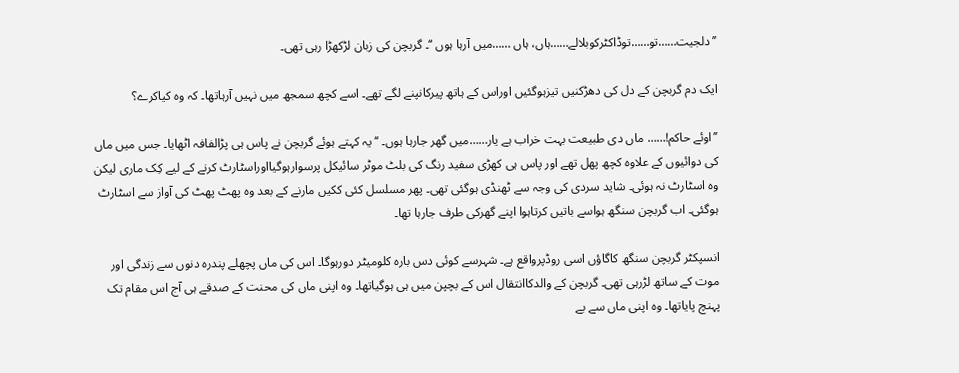’’دلجیت……تو……توڈاکٹرکوبلالے……ہاں، ہاں ……میں آرہا ہوں ‘‘۔ گربچن کی زبان لڑکھڑا رہی تھی۔

ایک دم گربچن کے دل کی دھڑکنیں تیزہوگئیں اوراس کے ہاتھ پیرکانپنے لگے تھے۔ اسے کچھ سمجھ میں نہیں آرہاتھا۔ کہ وہ کیاکرے؟

’’اوئے حاکم!…… ماں دی طبیعت بہت خراب ہے یار……میں گھر جارہا ہوں۔ ‘‘ یہ کہتے ہوئے گربچن نے پاس ہی پڑالفافہ اٹھایا۔ جس میں ماں کی دوائیوں کے علاوہ کچھ پھل تھے اور پاس ہی کھڑی سفید رنگ کی بلٹ موٹر سائیکل پرسوارہوگیااوراسٹارٹ کرنے کے لیے کِک ماری لیکن وہ اسٹارٹ نہ ہوئی۔ شاید سردی کی وجہ سے ٹھنڈی ہوگئی تھی۔ پھر مسلسل کئی ککیں مارنے کے بعد وہ پھٹ پھٹ کی آواز سے اسٹارٹ ہوگئی۔ اب گربچن سنگھ ہواسے باتیں کرتاہوا اپنے گھرکی طرف جارہا تھا۔

انسپکٹر گربچن سنگھ کاگاؤں اسی روڈپرواقع ہے۔ شہرسے کوئی دس بارہ کلومیٹر دورہوگا۔ اس کی ماں پچھلے پندرہ دنوں سے زندگی اور موت کے ساتھ لڑرہی تھی۔ گربچن کے والدکاانتقال اس کے بچپن میں ہی ہوگیاتھا۔ وہ اپنی ماں کی محنت کے صدقے ہی آج اس مقام تک پہنچ پایاتھا۔ وہ اپنی ماں سے بے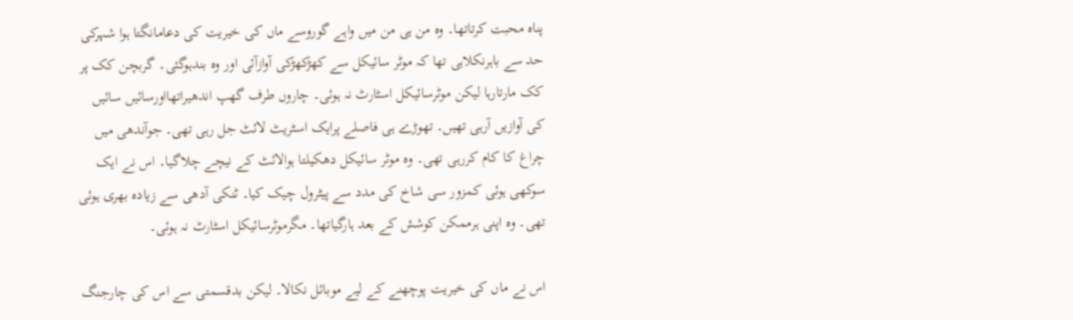پناہ محبت کرتاتھا۔ وہ من ہی من میں واہے گوروسے ماں کی خیریت کی دعامانگتا ہوا شہرکی حد سے باہرنکلاہی تھا کہ موٹر سائیکل سے کھڑکھڑکی آوازآئی اور وہ بندہوگئی۔ گربچن کک پر کک مارتارہا لیکن موٹرسائیکل اسٹارٹ نہ ہوئی۔ چاروں طرف گھپ اندھیراتھااورسائیں سائیں کی آوازیں آرہی تھیں۔ تھوڑے ہی فاصلے پرایک اسٹریٹ لائٹ جل رہی تھی۔ جوآندھی میں چراغ کا کام کررہی تھی۔ وہ موٹر سائیکل دھکیلتا ہوالائٹ کے نیچے چلاگیا۔ اس نے ایک سوکھی ہوئی کمزور سی شاخ کی مدد سے پیٹرول چیک کیا۔ ٹنکی آدھی سے زیادہ بھری ہوئی تھی۔ وہ اپنی ہرممکن کوشش کے بعد ہارگیاتھا۔ مگرموٹرسائیکل اسٹارٹ نہ ہوئی۔

اس نے ماں کی خیریت پوچھنے کے لیے موبائل نکالا۔ لیکن بدقسمتی سے اس کی چارجنگ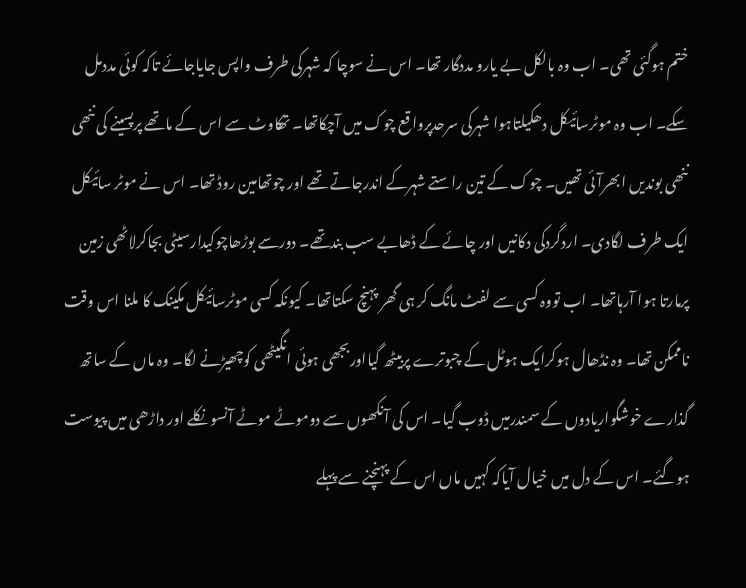ختم ہوگئی تھی۔ اب وہ بالکل بے یارو مددگار تھا۔ اس نے سوچا کہ شہرکی طرف واپس جایاجائے تاکہ کوئی مددمل سکے۔ اب وہ موٹرسائیکل دھکیلتاہوا شہرکی سرحدپرواقع چوک میں آچکاتھا۔ تھکاوٹ سے اس کے ماتھے پرپسینے کی ننھی ننھی بوندیں ابھرآئی تھیں۔ چوک کے تین راستے شہرکے اندرجاتے تھے اور چوتھامین روڈ تھا۔ اس نے موٹر سائیکل ایک طرف لگادی۔ اردگردکی دکانیں اور چائے کے ڈھابے سب بندتھے۔ دورسے بوڑھاچوکیدارسیٹی بجاکرلاٹھی زمین پرمارتا ہوا آرہاتھا۔ اب تووہ کسی سے لفٹ مانگ کر ہی گھر پہنچ سکتاتھا۔ کیونکہ کسی موٹرسائیکل مکینک کا ملنا اس وقت ناممکن تھا۔ وہ نڈھال ہوکرایک ہوٹل کے چبوترے پربیٹھ گیااوربجھی ہوئی انگیٹھی کوچھیڑنے لگا۔ وہ ماں کے ساتھ گذارے خوشگواریادوں کے سمندرمیں ڈوب گیا۔ اس کی آنکھوں سے دوموٹے موٹے آنسو نکلے اور داڑھی میں پیوست ہوگئے۔ اس کے دل میں خیال آیاکہ کہیں ماں اس کے پہنچنے سے پہلے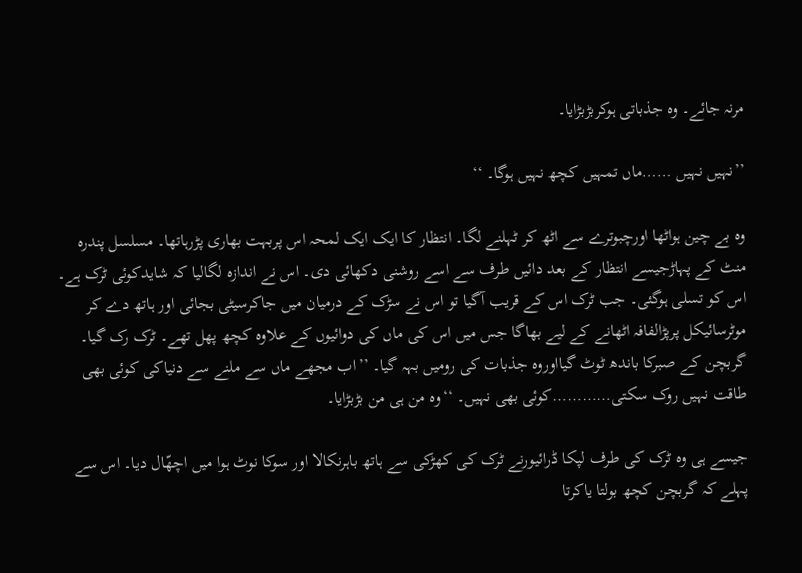مرنہ جائے۔ وہ جذباتی ہوکربڑبڑایا۔

’’نہیں نہیں ……ماں تمہیں کچھ نہیں ہوگا۔ ‘‘

وہ بے چین ہواٹھا اورچبوترے سے اٹھ کر ٹہلنے لگا۔ انتظار کا ایک ایک لمحہ اس پربہت بھاری پڑرہاتھا۔ مسلسل پندرہ منٹ کے پہاڑجیسے انتظار کے بعد دائیں طرف سے اسے روشنی دکھائی دی۔ اس نے اندازہ لگالیا کہ شایدکوئی ٹرک ہے۔ اس کو تسلی ہوگئی۔ جب ٹرک اس کے قریب آگیا تو اس نے سڑک کے درمیان میں جاکرسیٹی بجائی اور ہاتھ دے کر موٹرسائیکل پرپڑالفافہ اٹھانے کے لیے بھاگا جس میں اس کی ماں کی دوائیوں کے علاوہ کچھ پھل تھے۔ ٹرک رک گیا۔ گربچن کے صبرکا باندھ ٹوٹ گیااوروہ جذبات کی رومیں بہہ گیا۔ ’’اب مجھے ماں سے ملنے سے دنیاکی کوئی بھی طاقت نہیں روک سکتی…………کوئی بھی نہیں۔ ‘‘وہ من ہی من بڑبڑایا۔

جیسے ہی وہ ٹرک کی طرف لپکا ڈرائیورنے ٹرک کی کھڑکی سے ہاتھ باہرنکالا اور سوکا نوٹ ہوا میں اچھّال دیا۔ اس سے پہلے کہ گربچن کچھ بولتا یاکرتا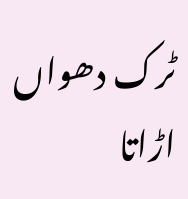ٹرک دھواں اڑاتا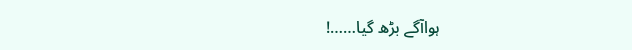ہواآگے بڑھ گیا……!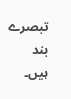تبصرے بند ہیں۔